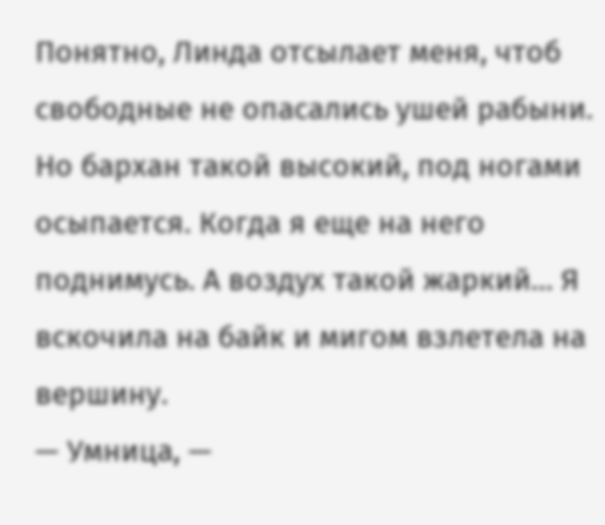Понятно, Линда отсылает меня, чтоб свободные не опасались ушей рабыни. Но бархан такой высокий, под ногами осыпается. Когда я еще на него поднимусь. А воздух такой жаркий… Я вскочила на байк и мигом взлетела на вершину.
— Умница, —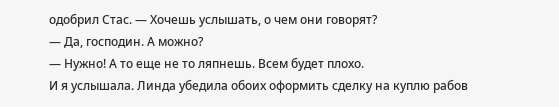одобрил Стас. — Хочешь услышать, о чем они говорят?
— Да, господин. А можно?
— Нужно! А то еще не то ляпнешь. Всем будет плохо.
И я услышала. Линда убедила обоих оформить сделку на куплю рабов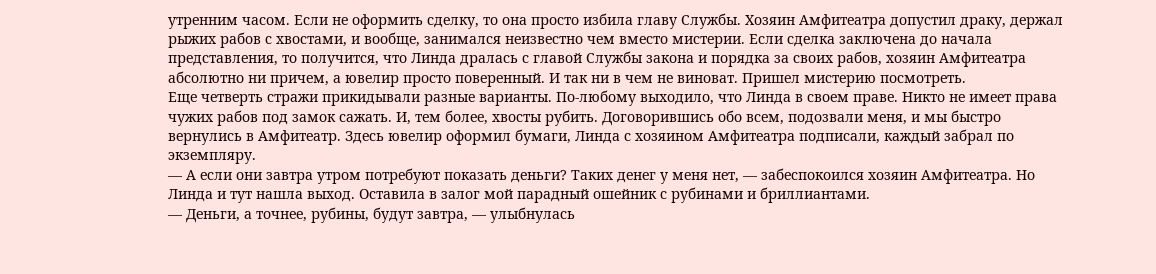утренним часом. Если не оформить сделку, то она просто избила главу Службы. Хозяин Амфитеатра допустил драку, держал рыжих рабов с хвостами, и вообще, занимался неизвестно чем вместо мистерии. Если сделка заключена до начала представления, то получится, что Линда дралась с главой Службы закона и порядка за своих рабов, хозяин Амфитеатра абсолютно ни причем, а ювелир просто поверенный. И так ни в чем не виноват. Пришел мистерию посмотреть.
Еще четверть стражи прикидывали разные варианты. По-любому выходило, что Линда в своем праве. Никто не имеет права чужих рабов под замок сажать. И, тем более, хвосты рубить. Договорившись обо всем, подозвали меня, и мы быстро вернулись в Амфитеатр. Здесь ювелир оформил бумаги, Линда с хозяином Амфитеатра подписали, каждый забрал по экземпляру.
— А если они завтра утром потребуют показать деньги? Таких денег у меня нет, — забеспокоился хозяин Амфитеатра. Но Линда и тут нашла выход. Оставила в залог мой парадный ошейник с рубинами и бриллиантами.
— Деньги, а точнее, рубины, будут завтра, — улыбнулась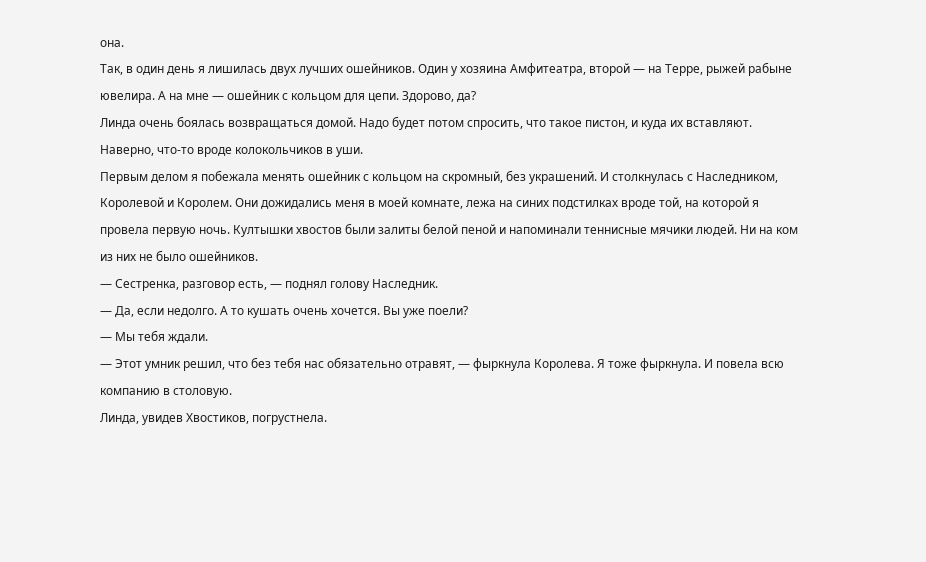она.
Так, в один день я лишилась двух лучших ошейников. Один у хозяина Амфитеатра, второй — на Терре, рыжей рабыне ювелира. А на мне — ошейник с кольцом для цепи. Здорово, да?
Линда очень боялась возвращаться домой. Надо будет потом спросить, что такое пистон, и куда их вставляют. Наверно, что-то вроде колокольчиков в уши.
Первым делом я побежала менять ошейник с кольцом на скромный, без украшений. И столкнулась с Наследником, Королевой и Королем. Они дожидались меня в моей комнате, лежа на синих подстилках вроде той, на которой я провела первую ночь. Култышки хвостов были залиты белой пеной и напоминали теннисные мячики людей. Ни на ком из них не было ошейников.
— Сестренка, разговор есть, — поднял голову Наследник.
— Да, если недолго. А то кушать очень хочется. Вы уже поели?
— Мы тебя ждали.
— Этот умник решил, что без тебя нас обязательно отравят, — фыркнула Королева. Я тоже фыркнула. И повела всю компанию в столовую.
Линда, увидев Хвостиков, погрустнела.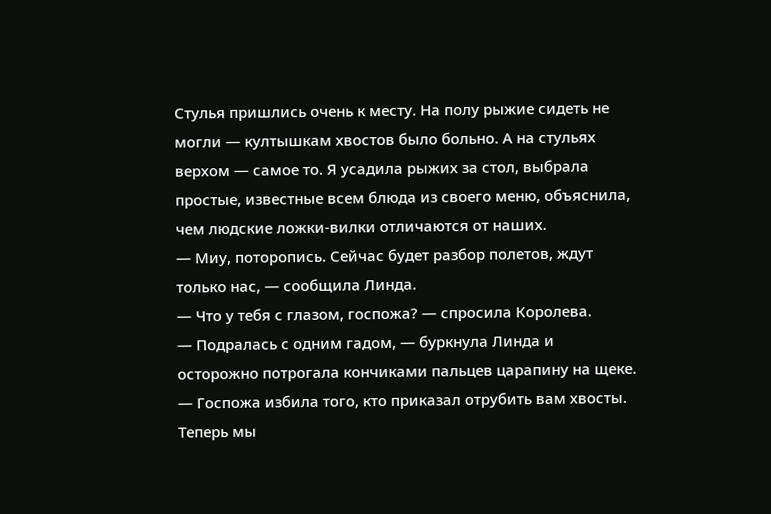Стулья пришлись очень к месту. На полу рыжие сидеть не могли — култышкам хвостов было больно. А на стульях верхом — самое то. Я усадила рыжих за стол, выбрала простые, известные всем блюда из своего меню, объяснила, чем людские ложки-вилки отличаются от наших.
— Миу, поторопись. Сейчас будет разбор полетов, ждут только нас, — сообщила Линда.
— Что у тебя с глазом, госпожа? — спросила Королева.
— Подралась с одним гадом, — буркнула Линда и осторожно потрогала кончиками пальцев царапину на щеке.
— Госпожа избила того, кто приказал отрубить вам хвосты. Теперь мы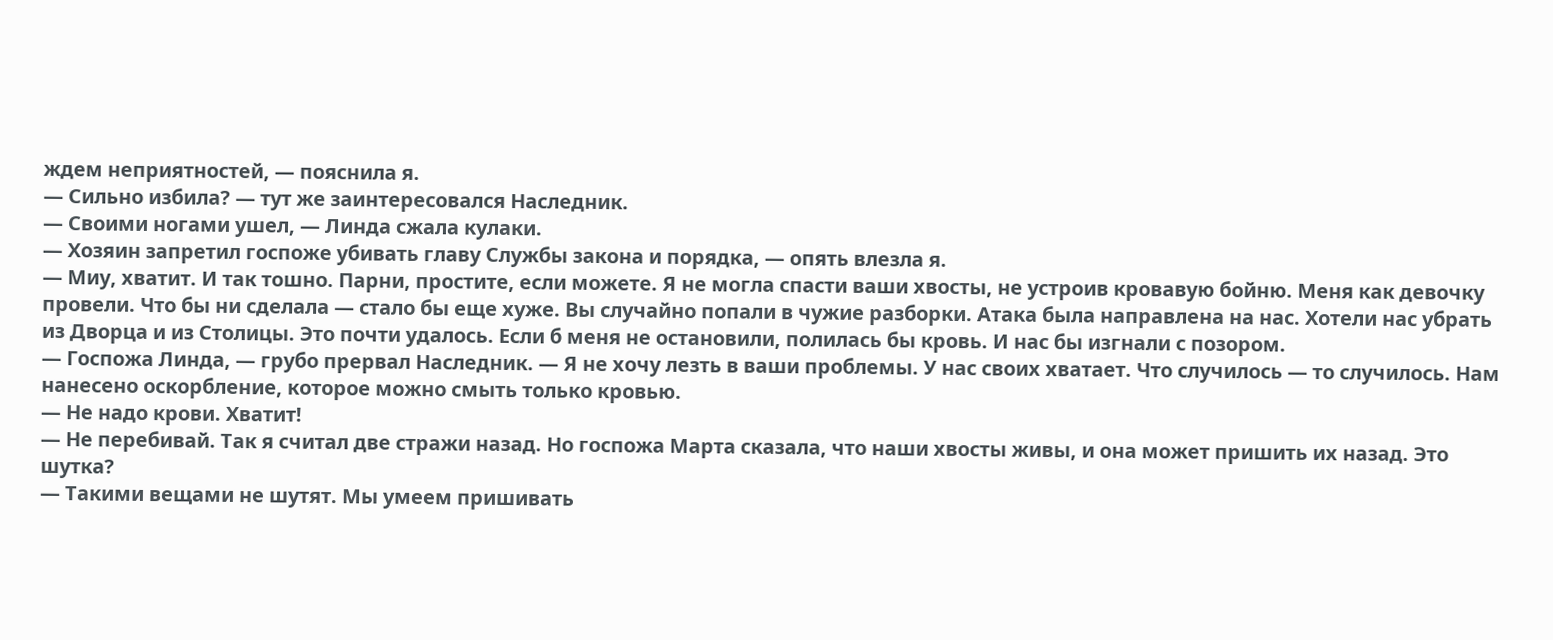ждем неприятностей, — пояснила я.
— Сильно избила? — тут же заинтересовался Наследник.
— Своими ногами ушел, — Линда сжала кулаки.
— Хозяин запретил госпоже убивать главу Службы закона и порядка, — опять влезла я.
— Миу, хватит. И так тошно. Парни, простите, если можете. Я не могла спасти ваши хвосты, не устроив кровавую бойню. Меня как девочку провели. Что бы ни сделала — стало бы еще хуже. Вы случайно попали в чужие разборки. Атака была направлена на нас. Хотели нас убрать из Дворца и из Столицы. Это почти удалось. Если б меня не остановили, полилась бы кровь. И нас бы изгнали с позором.
— Госпожа Линда, — грубо прервал Наследник. — Я не хочу лезть в ваши проблемы. У нас своих хватает. Что случилось — то случилось. Нам нанесено оскорбление, которое можно смыть только кровью.
— Не надо крови. Хватит!
— Не перебивай. Так я считал две стражи назад. Но госпожа Марта сказала, что наши хвосты живы, и она может пришить их назад. Это шутка?
— Такими вещами не шутят. Мы умеем пришивать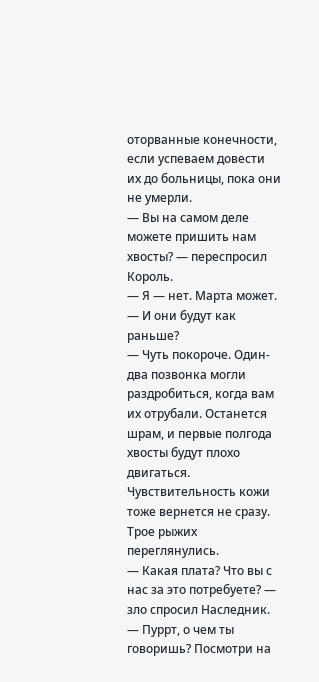оторванные конечности, если успеваем довести их до больницы, пока они не умерли.
— Вы на самом деле можете пришить нам хвосты? — переспросил Король.
— Я — нет. Марта может.
— И они будут как раньше?
— Чуть покороче. Один-два позвонка могли раздробиться, когда вам их отрубали. Останется шрам, и первые полгода хвосты будут плохо двигаться. Чувствительность кожи тоже вернется не сразу.
Трое рыжих переглянулись.
— Какая плата? Что вы с нас за это потребуете? — зло спросил Наследник.
— Пуррт, о чем ты говоришь? Посмотри на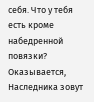себя. Что у тебя есть кроме набедренной повязки?
Оказывается, Наследника зовут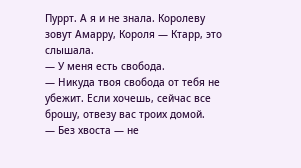Пуррт. А я и не знала. Королеву зовут Амарру, Короля — Ктарр, это слышала.
— У меня есть свобода.
— Никуда твоя свобода от тебя не убежит. Если хочешь, сейчас все брошу, отвезу вас троих домой.
— Без хвоста — не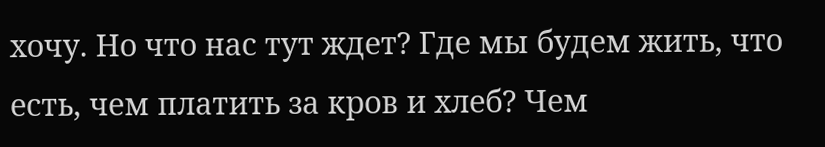хочу. Но что нас тут ждет? Где мы будем жить, что есть, чем платить за кров и хлеб? Чем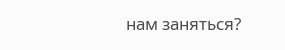нам заняться?